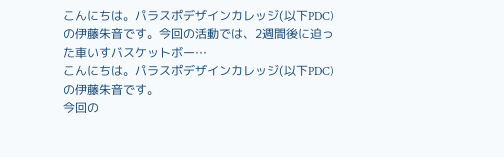こんにちは。パラスポデザインカレッジ(以下PDC) の伊藤朱音です。今回の活動では、2週間後に迫った車いすバスケットボー…
こんにちは。パラスポデザインカレッジ(以下PDC) の伊藤朱音です。
今回の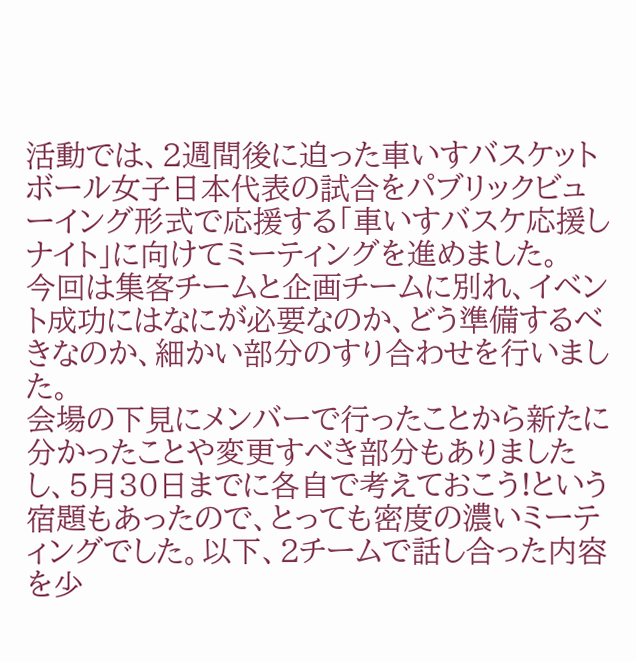活動では、2週間後に迫った車いすバスケットボール女子日本代表の試合をパブリックビューイング形式で応援する「車いすバスケ応援しナイト」に向けてミーティングを進めました。
今回は集客チームと企画チームに別れ、イベント成功にはなにが必要なのか、どう準備するべきなのか、細かい部分のすり合わせを行いました。
会場の下見にメンバーで行ったことから新たに分かったことや変更すべき部分もありましたし、5月30日までに各自で考えておこう!という宿題もあったので、とっても密度の濃いミーティングでした。以下、2チームで話し合った内容を少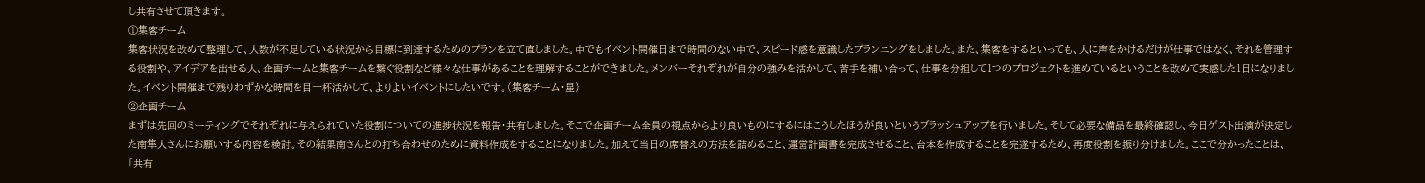し共有させて頂きます。
①集客チーム
集客状況を改めて整理して、人数が不足している状況から目標に到達するためのプランを立て直しました。中でもイベント開催日まで時間のない中で、スピード感を意識したプランニングをしました。また、集客をするといっても、人に声をかけるだけが仕事ではなく、それを管理する役割や、アイデアを出せる人、企画チームと集客チームを繋ぐ役割など様々な仕事があることを理解することができました。メンバーそれぞれが自分の強みを活かして、苦手を補い合って、仕事を分担して1つのプロジェクトを進めているということを改めて実感した1日になりました。イベント開催まで残りわずかな時間を目一杯活かして、よりよいイベントにしたいです。(集客チーム・星)
②企画チーム
まずは先回のミーティングでそれぞれに与えられていた役割についての進捗状況を報告・共有しました。そこで企画チーム全員の視点からより良いものにするにはこうしたほうが良いというブラッシュアップを行いました。そして必要な備品を最終確認し、今日ゲスト出演が決定した南隼人さんにお願いする内容を検討。その結果南さんとの打ち合わせのために資料作成をすることになりました。加えて当日の席替えの方法を詰めること、運営計画書を完成させること、台本を作成することを完遂するため、再度役割を振り分けました。ここで分かったことは、「共有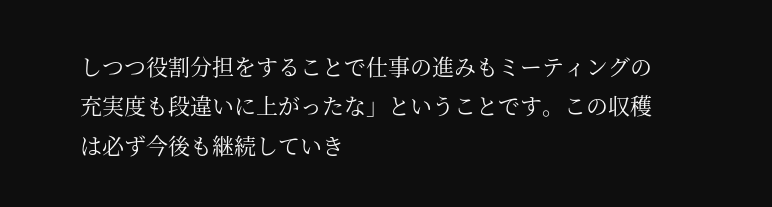しつつ役割分担をすることで仕事の進みもミーティングの充実度も段違いに上がったな」ということです。この収穫は必ず今後も継続していき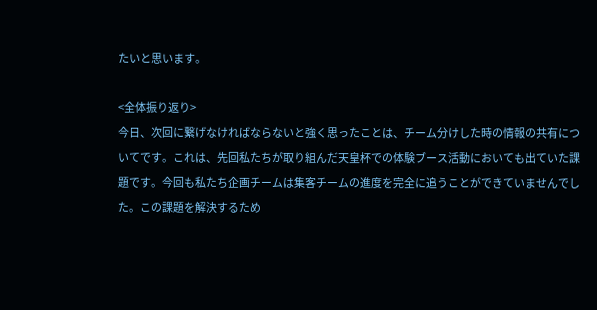たいと思います。

<全体振り返り>
今日、次回に繋げなければならないと強く思ったことは、チーム分けした時の情報の共有についてです。これは、先回私たちが取り組んだ天皇杯での体験ブース活動においても出ていた課題です。今回も私たち企画チームは集客チームの進度を完全に追うことができていませんでした。この課題を解決するため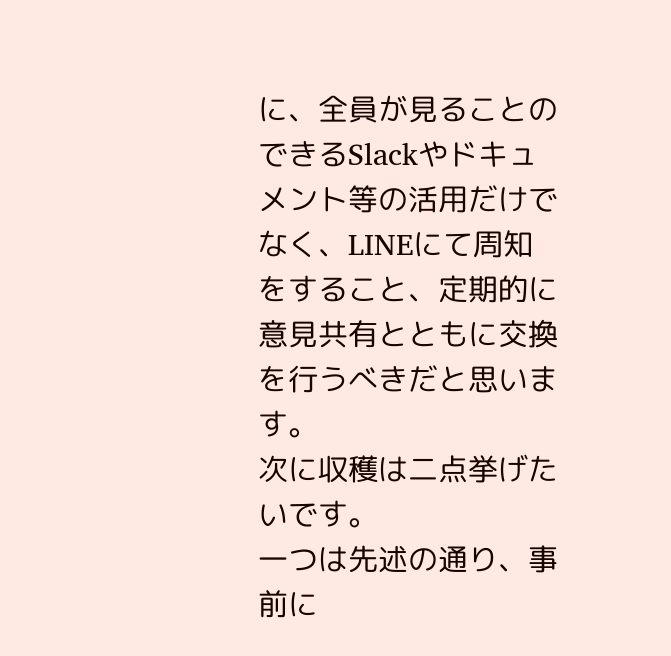に、全員が見ることのできるSlackやドキュメント等の活用だけでなく、LINEにて周知をすること、定期的に意見共有とともに交換を行うべきだと思います。
次に収穫は二点挙げたいです。
一つは先述の通り、事前に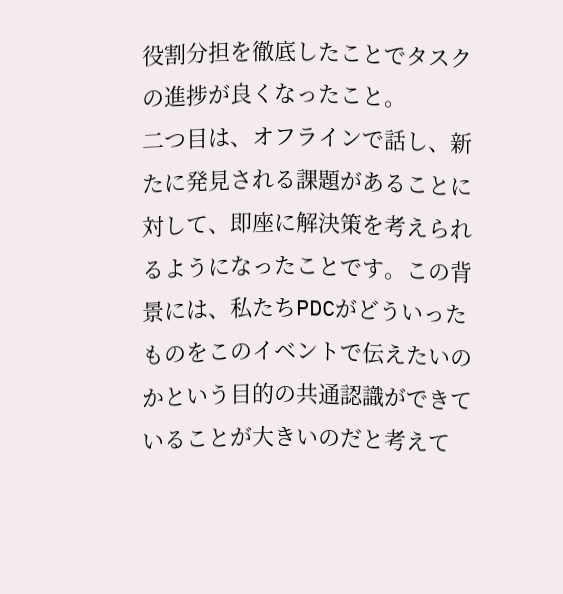役割分担を徹底したことでタスクの進捗が良くなったこと。
二つ目は、オフラインで話し、新たに発見される課題があることに対して、即座に解決策を考えられるようになったことです。この背景には、私たちPDCがどういったものをこのイベントで伝えたいのかという目的の共通認識ができていることが大きいのだと考えて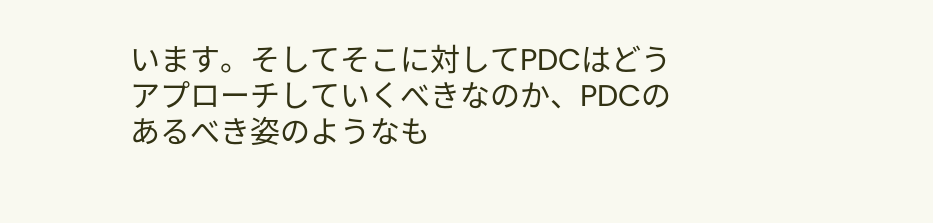います。そしてそこに対してPDCはどうアプローチしていくべきなのか、PDCのあるべき姿のようなも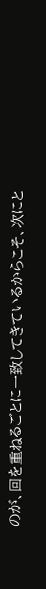のが、回を重ねるごとに一致してきているからこそ、次にと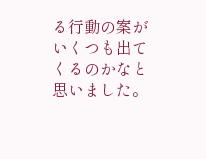る行動の案がいくつも出てくるのかなと思いました。